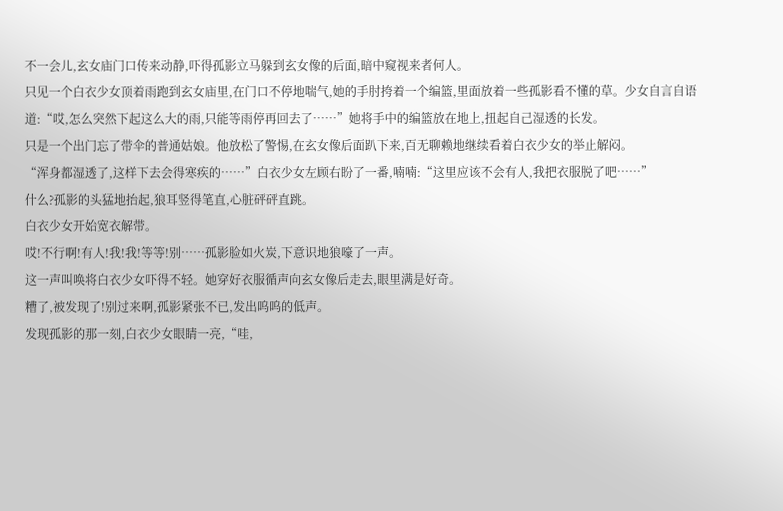不一会儿,玄女庙门口传来动静,吓得孤影立马躲到玄女像的后面,暗中窥视来者何人。
只见一个白衣少女顶着雨跑到玄女庙里,在门口不停地喘气,她的手肘挎着一个编篮,里面放着一些孤影看不懂的草。少女自言自语道:“哎,怎么突然下起这么大的雨,只能等雨停再回去了……”她将手中的编篮放在地上,扭起自己湿透的长发。
只是一个出门忘了带伞的普通姑娘。他放松了警惕,在玄女像后面趴下来,百无聊赖地继续看着白衣少女的举止解闷。
“浑身都湿透了,这样下去会得寒疾的……”白衣少女左顾右盼了一番,喃喃:“这里应该不会有人,我把衣服脱了吧……”
什么?孤影的头猛地抬起,狼耳竖得笔直,心脏砰砰直跳。
白衣少女开始宽衣解带。
哎!不行啊!有人!我!我!等等!别……孤影脸如火炭,下意识地狼嚎了一声。
这一声叫唤将白衣少女吓得不轻。她穿好衣服循声向玄女像后走去,眼里满是好奇。
糟了,被发现了!别过来啊,孤影紧张不已,发出呜呜的低声。
发现孤影的那一刻,白衣少女眼睛一亮,“哇,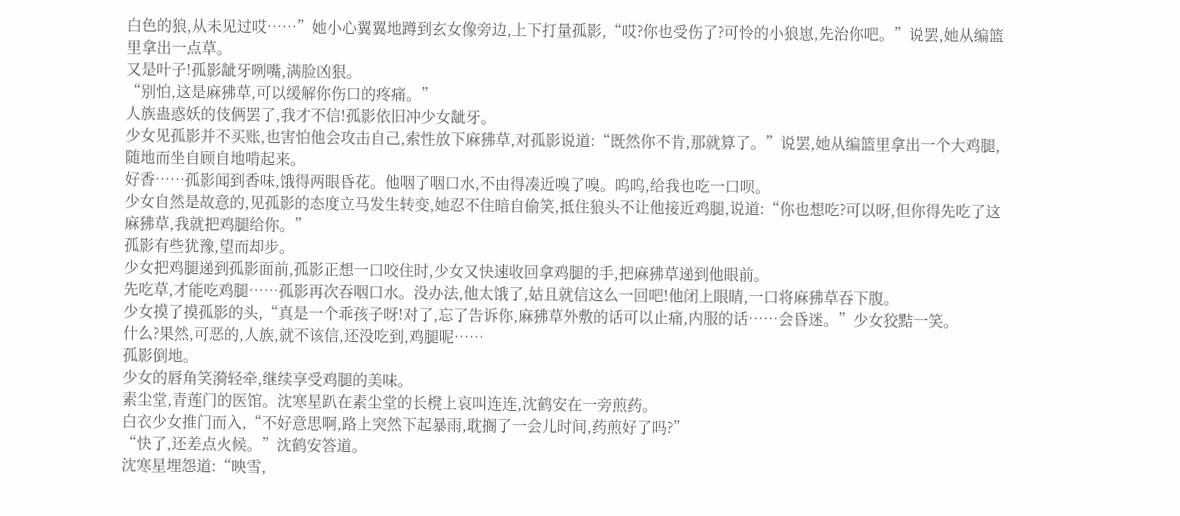白色的狼,从未见过哎……”她小心翼翼地蹲到玄女像旁边,上下打量孤影,“哎?你也受伤了?可怜的小狼崽,先治你吧。”说罢,她从编篮里拿出一点草。
又是叶子!孤影龇牙咧嘴,满脸凶狠。
“别怕,这是麻狒草,可以缓解你伤口的疼痛。”
人族蛊惑妖的伎俩罢了,我才不信!孤影依旧冲少女龇牙。
少女见孤影并不买账,也害怕他会攻击自己,索性放下麻狒草,对孤影说道:“既然你不肯,那就算了。”说罢,她从编篮里拿出一个大鸡腿,随地而坐自顾自地啃起来。
好香……孤影闻到香味,饿得两眼昏花。他咽了咽口水,不由得凑近嗅了嗅。呜呜,给我也吃一口呗。
少女自然是故意的,见孤影的态度立马发生转变,她忍不住暗自偷笑,抵住狼头不让他接近鸡腿,说道:“你也想吃?可以呀,但你得先吃了这麻狒草,我就把鸡腿给你。”
孤影有些犹豫,望而却步。
少女把鸡腿递到孤影面前,孤影正想一口咬住时,少女又快速收回拿鸡腿的手,把麻狒草递到他眼前。
先吃草,才能吃鸡腿……孤影再次吞咽口水。没办法,他太饿了,姑且就信这么一回吧!他闭上眼睛,一口将麻狒草吞下腹。
少女摸了摸孤影的头,“真是一个乖孩子呀!对了,忘了告诉你,麻狒草外敷的话可以止痛,内服的话……会昏迷。”少女狡黠一笑。
什么?果然,可恶的,人族,就不该信,还没吃到,鸡腿呢……
孤影倒地。
少女的唇角笑漪轻牵,继续享受鸡腿的美味。
素尘堂,青莲门的医馆。沈寒星趴在素尘堂的长櫈上哀叫连连,沈鹤安在一旁煎药。
白衣少女推门而入,“不好意思啊,路上突然下起暴雨,耽搁了一会儿时间,药煎好了吗?”
“快了,还差点火候。”沈鹤安答道。
沈寒星埋怨道:“映雪,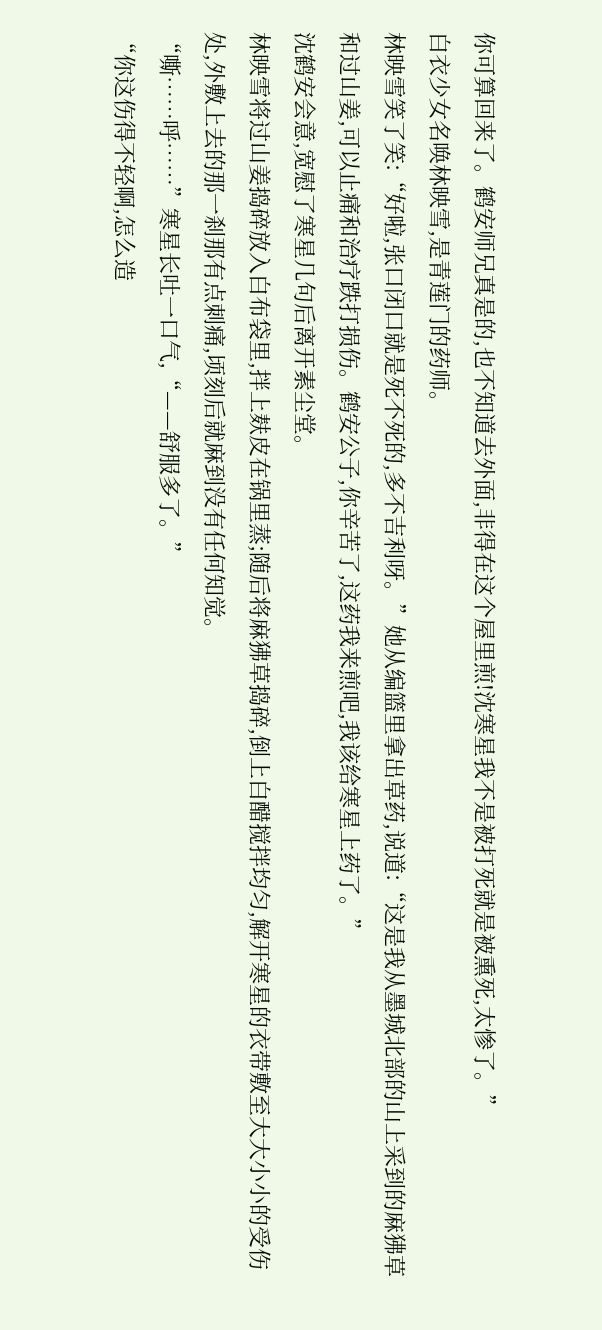你可算回来了。鹤安师兄真是的,也不知道去外面,非得在这个屋里煎!沈寒星我不是被打死就是被熏死,太惨了。”
白衣少女名唤林映雪,是青莲门的药师。
林映雪笑了笑:“好啦,张口闭口就是死不死的,多不吉利呀。”她从编篮里拿出草药,说道:“这是我从墨城北部的山上采到的麻狒草和过山姜,可以止痛和治疗跌打损伤。鹤安公子,你辛苦了,这药我来煎吧,我该给寒星上药了。”
沈鹤安会意,宽慰了寒星几句后离开素尘堂。
林映雪将过山姜捣碎放入白布袋里,拌上麸皮在锅里蒸;随后将麻狒草捣碎,倒上白醋搅拌均匀,解开寒星的衣带敷至大大小小的受伤处,外敷上去的那一刹那有点刺痛,顷刻后就麻到没有任何知觉。
“嘶……呼……”寒星长吐一口气,“——舒服多了。”
“你这伤得不轻啊,怎么造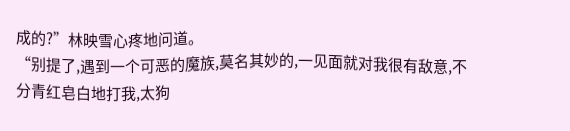成的?”林映雪心疼地问道。
“别提了,遇到一个可恶的魔族,莫名其妙的,一见面就对我很有敌意,不分青红皂白地打我,太狗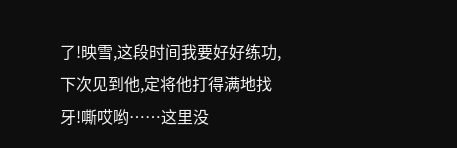了!映雪,这段时间我要好好练功,下次见到他,定将他打得满地找牙!嘶哎哟……这里没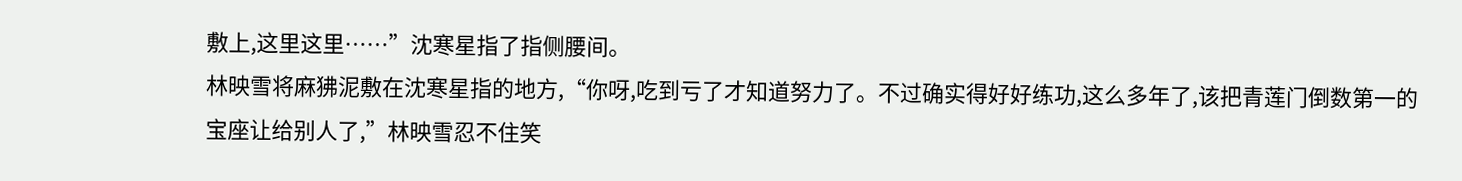敷上,这里这里……”沈寒星指了指侧腰间。
林映雪将麻狒泥敷在沈寒星指的地方,“你呀,吃到亏了才知道努力了。不过确实得好好练功,这么多年了,该把青莲门倒数第一的宝座让给别人了,”林映雪忍不住笑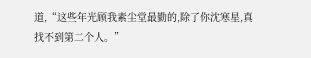道,“这些年光顾我素尘堂最勤的,除了你沈寒星,真找不到第二个人。”